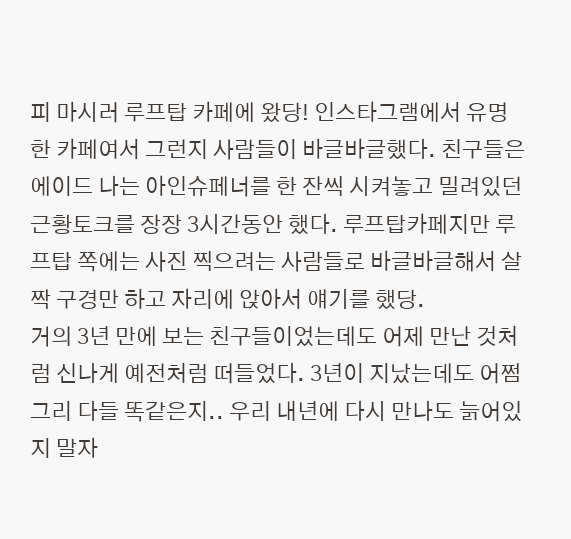피 마시러 루프탑 카페에 왔당! 인스타그램에서 유명한 카페여서 그런지 사람들이 바글바글했다. 친구들은 에이드 나는 아인슈페너를 한 잔씩 시켜놓고 밀려있던 근황토크를 장장 3시간동안 했다. 루프탑카페지만 루프탑 쪽에는 사진 찍으려는 사람들로 바글바글해서 살짝 구경만 하고 자리에 앉아서 얘기를 했당.
거의 3년 만에 보는 친구들이었는데도 어제 만난 것처럼 신나게 예전처럼 떠들었다. 3년이 지났는데도 어쩜 그리 다들 똑같은지.. 우리 내년에 다시 만나도 늙어있지 말자